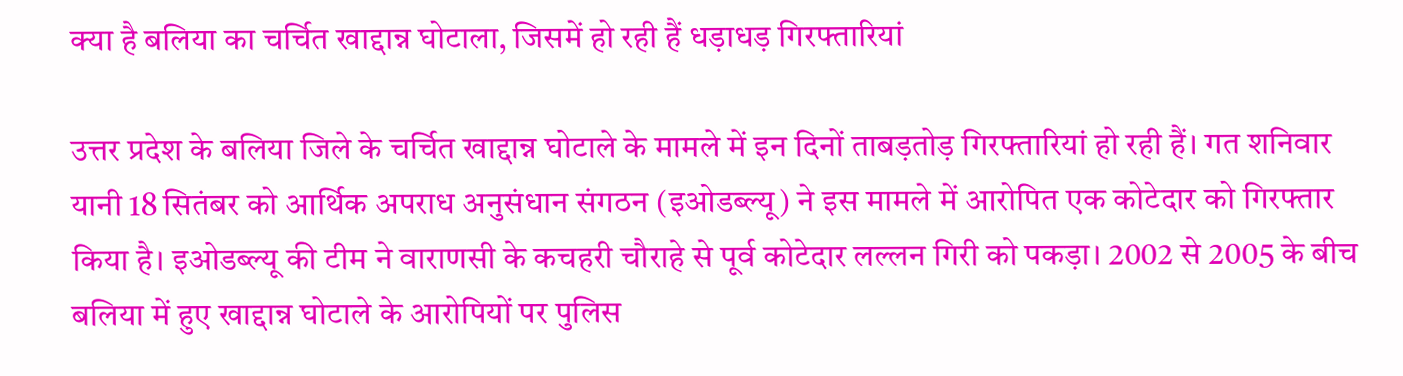क्या है बलिया का चर्चित खाद्दान्न घोटाला, जिसमें हो रही हैं धड़ाधड़ गिरफ्तारियां

उत्तर प्रदेश के बलिया जिले के चर्चित खाद्दान्न घोटाले के मामले में इन दिनों ताबड़तोड़ गिरफ्तारियां हो रही हैं। गत शनिवार यानी 18 सितंबर को आर्थिक अपराध अनुसंधान संगठन (इओडब्ल्यू) ने इस मामले में आरोपित एक कोटेदार को गिरफ्तार किया है। इओडब्ल्यू की टीम ने वाराणसी के कचहरी चौराहे से पूर्व कोटेदार लल्लन गिरी को पकड़ा। 2002 से 2005 के बीच बलिया में हुए खाद्दान्न घोटाले के आरोपियों पर पुलिस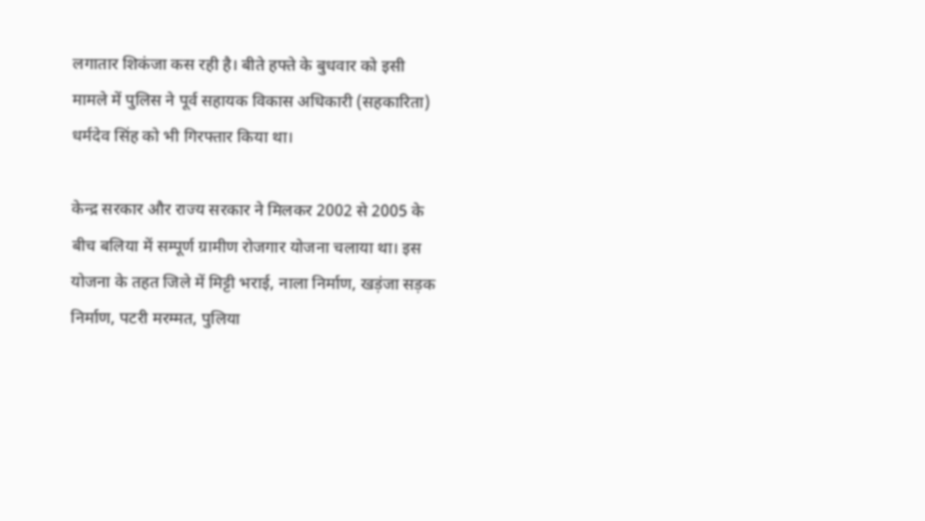लगातार शिकंजा कस रही है। बीते हफ्ते के बुधवार को इसी मामले में पुलिस ने पूर्व सहायक विकास अधिकारी (सहकारिता) धर्मदेव सिंह को भी गिरफ्तार किया था।

केन्द्र सरकार और राज्य सरकार ने मिलकर 2002 से 2005 के बीच बलिया में सम्पूर्ण ग्रामीण रोजगार योजना चलाया था। इस योजना के तहत जिले में मिट्टी भराई, नाला निर्माण, खड़ंजा सड़क निर्माण, पटरी मरम्मत, पुलिया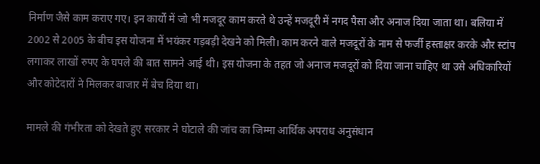निर्माण जैसे काम कराए गए। इन कार्यों में जो भी मजदूर काम करते थे उन्हें मजदूरी में नगद पैसा और अनाज दिया जाता था। बलिया में 2002 से 2005 के बीच इस योजना में भयंकर गड़बड़ी देखने को मिली। काम करने वाले मजदूरों के नाम से फर्जी हस्ताक्षर करके और स्टांप लगाकर लाखों रुपए के घपले की बात सामने आई थी। इस योजना के तहत जो अनाज मजदूरों को दिया जाना चाहिए था उसे अधिकारियों और कोटेदारों ने मिलकर बाजार में बेच दिया था।

मामले की गंभीरता को देखते हुए सरकार ने घोटाले की जांच का जिम्मा आर्थिक अपराध अनुसंधान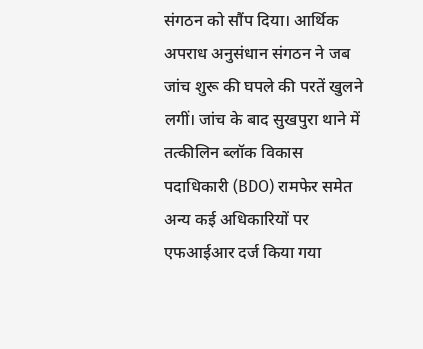संगठन को सौंप दिया। आर्थिक अपराध अनुसंधान संगठन ने जब जांच शुरू की घपले की परतें खुलने लगीं। जांच के बाद सुखपुरा थाने में तत्कीलिन ब्लॉक विकास पदाधिकारी (BDO) रामफेर समेत अन्य कई अधिकारियों पर एफआईआर दर्ज किया गया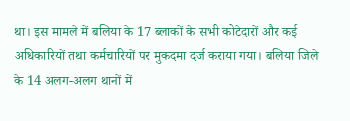था। इस मामले में बलिया के 17 ब्लाकों के सभी कोटेदारों और कई अधिकारियों तथा कर्मचारियों पर मुकदमा दर्ज कराया गया। बलिया जिले के 14 अलग-अलग थानों में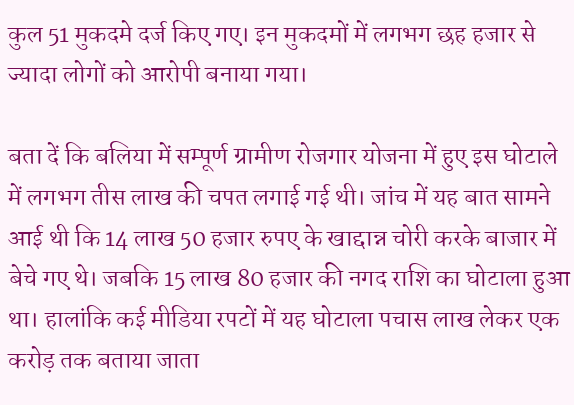कुल 51 मुकदमे दर्ज किए गए। इन मुकदमों में लगभग छह हजार से ज्यादा लोगों को आरोपी बनाया गया।

बता दें कि बलिया में सम्पूर्ण ग्रामीण रोजगार योजना में हुए इस घोटाले में लगभग तीस लाख की चपत लगाई गई थी। जांच में यह बात सामने आई थी कि 14 लाख 50 हजार रुपए के खाद्दान्न चोरी करके बाजार में बेचे गए थे। जबकि 15 लाख 80 हजार की नगद राशि का घोटाला हुआ था। हालांकि कई मीडिया रपटों में यह घोटाला पचास लाख लेकर एक करोड़ तक बताया जाता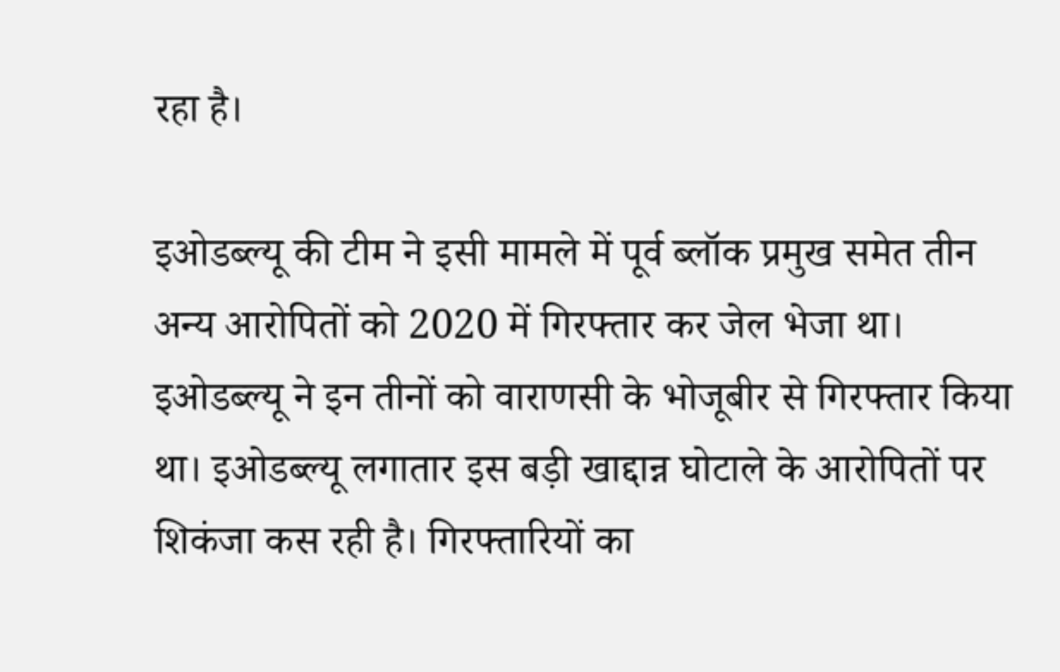रहा है।

इओडब्ल्यू की टीम ने इसी मामले में पूर्व ब्लॉक प्रमुख समेत तीन अन्य आरोपितों को 2020 में गिरफ्तार कर जेल भेजा था। इओडब्ल्यू ने इन तीनों को वाराणसी के भोजूबीर से गिरफ्तार किया था। इओडब्ल्यू लगातार इस बड़ी खाद्दान्न घोटाले के आरोपितों पर शिकंजा कस रही है। गिरफ्तारियों का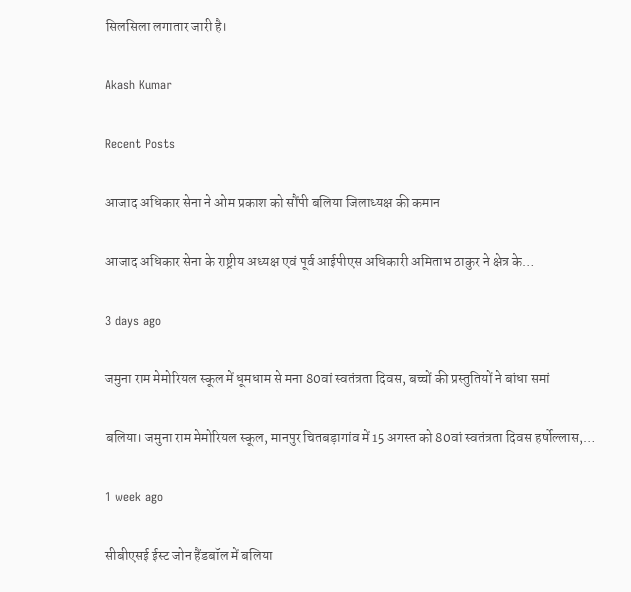सिलसिला लगातार जारी है।

Akash Kumar

Recent Posts

आजाद अधिकार सेना ने ओम प्रकाश को सौंपी बलिया जिलाध्यक्ष की कमान

आजाद अधिकार सेना के राष्ट्रीय अध्यक्ष एवं पूर्व आईपीएस अधिकारी अमिताभ ठाकुर ने क्षेत्र के…

3 days ago

जमुना राम मेमोरियल स्कूल में धूमधाम से मना 80वां स्वतंत्रता दिवस, बच्चों की प्रस्तुतियों ने बांधा समां

बलिया। जमुना राम मेमोरियल स्कूल, मानपुर चितबड़ागांव में 15 अगस्त को 80वां स्वतंत्रता दिवस हर्षोल्लास,…

1 week ago

सीबीएसई ईस्ट जोन हैंडबॉल में बलिया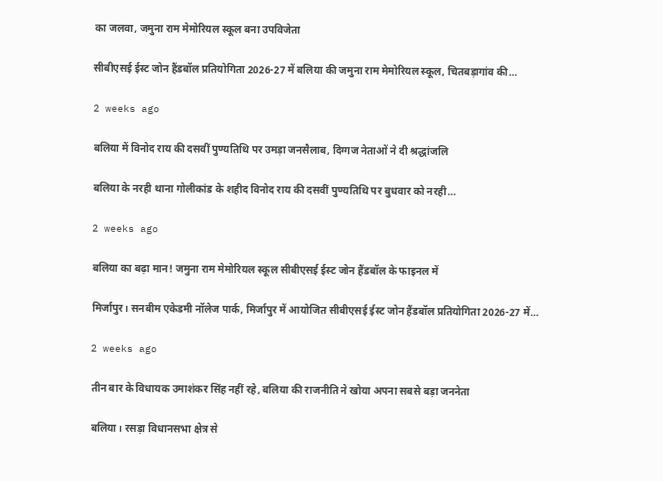का जलवा, जमुना राम मेमोरियल स्कूल बना उपविजेता

सीबीएसई ईस्ट जोन हैंडबॉल प्रतियोगिता 2026-27 में बलिया की जमुना राम मेमोरियल स्कूल, चितबड़ागांव की…

2 weeks ago

बलिया में विनोद राय की दसवीं पुण्यतिथि पर उमड़ा जनसैलाब, दिग्गज नेताओं ने दी श्रद्धांजलि

बलिया के नरही थाना गोलीकांड के शहीद विनोद राय की दसवीं पुण्यतिथि पर बुधवार को नरही…

2 weeks ago

बलिया का बढ़ा मान! जमुना राम मेमोरियल स्कूल सीबीएसई ईस्ट जोन हैंडबॉल के फाइनल में

मिर्जापुर। सनबीम एकेडमी नॉलेज पार्क, मिर्जापुर में आयोजित सीबीएसई ईस्ट जोन हैंडबॉल प्रतियोगिता 2026-27 में…

2 weeks ago

तीन बार के विधायक उमाशंकर सिंह नहीं रहे, बलिया की राजनीति ने खोया अपना सबसे बड़ा जननेता

बलिया। रसड़ा विधानसभा क्षेत्र से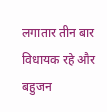लगातार तीन बार विधायक रहे और बहुजन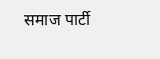समाज पार्टी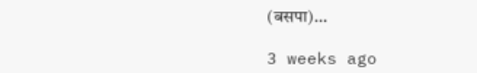(बसपा)…

3 weeks ago